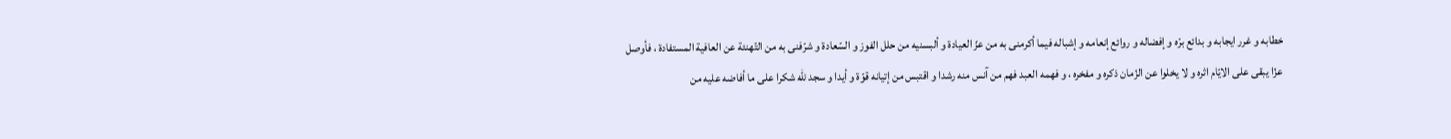خطابه و غرر ايجابه و بدائع برّه و إفضاله و روائع إنعامه و إشباله فيما أكرمنى به من عزّ العيادة و ألبسنيه من حلل الفوز و السّعادة و شرّفنى به من التّهنئة عن العافية المستفادة ، فأوصل عزّا يبقى على الايّام اثره و لا يخلوا عن الزّمان ذكره و مفخره ، و فهمه العبد فهم من آنس منه رشدا و اقتبس من إتيانه قوّة و أيدا و سجد للّه شكرا على ما أفاضه عليه من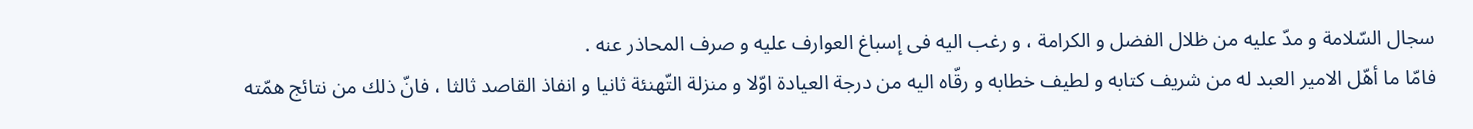سجال السّلامة و مدّ عليه من ظلال الفضل و الكرامة ، و رغب اليه فى إسباغ العوارف عليه و صرف المحاذر عنه .
فامّا ما أهّل الامير العبد له من شريف كتابه و لطيف خطابه و رقّاه اليه من درجة العيادة اوّلا و منزلة التّهنئة ثانيا و انفاذ القاصد ثالثا ، فانّ ذلك من نتائج همّته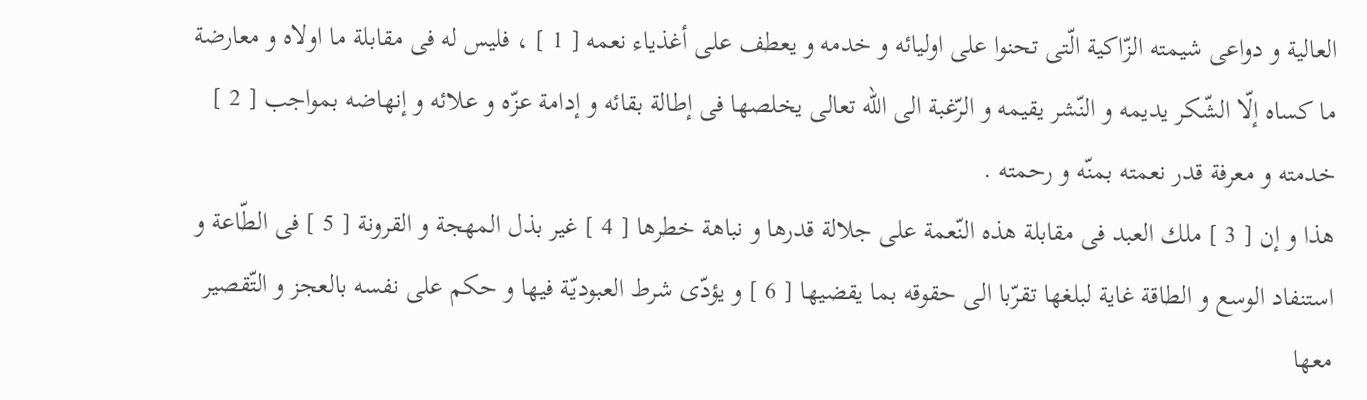العالية و دواعى شيمته الزّاكية الّتى تحنوا على اوليائه و خدمه و يعطف على أغذياء نعمه [ 1 ] ، فليس له فى مقابلة ما اولاه و معارضة ما كساه إلّا الشّكر يديمه و النّشر يقيمه و الرّغبة الى اللّه تعالى يخلصها فى إطالة بقائه و إدامة عزّه و علائه و إنهاضه بمواجب [ 2 ] خدمته و معرفة قدر نعمته بمنّه و رحمته .
هذا و إن [ 3 ] ملك العبد فى مقابلة هذه النّعمة على جلالة قدرها و نباهة خطرها [ 4 ] غير بذل المهجة و القرونة [ 5 ] فى الطّاعة و استنفاد الوسع و الطاقة غاية لبلغها تقرّبا الى حقوقه بما يقضيها [ 6 ] و يؤدّى شرط العبوديّة فيها و حكم على نفسه بالعجز و التّقصير معها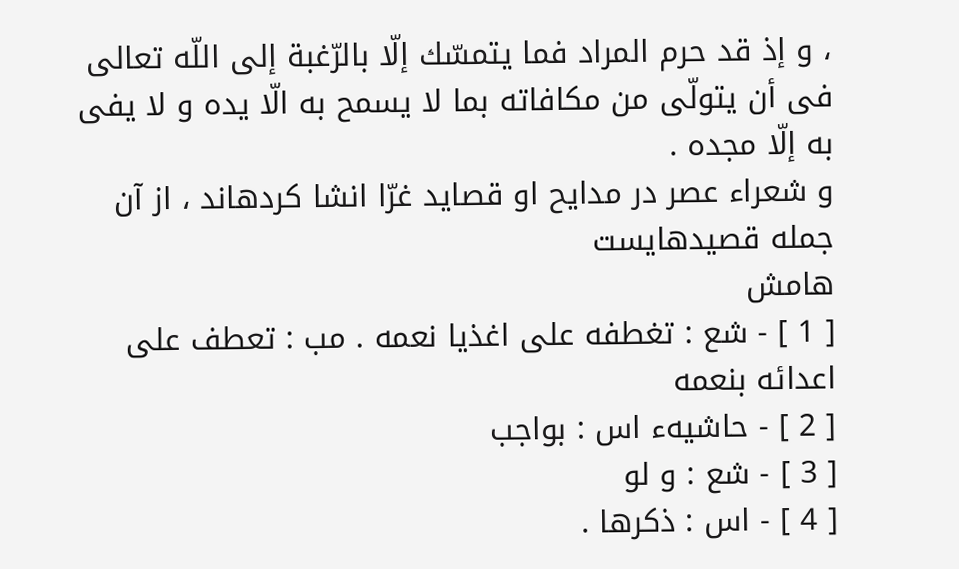، و إذ قد حرم المراد فما يتمسّك إلّا بالرّغبة إلى اللّه تعالى فى أن يتولّى من مكافاته بما لا يسمح به الّا يده و لا يفى به إلّا مجده .
و شعراء عصر در مدايح او قصايد غرّا انشا كردهاند ، از آن جمله قصيدهايست
هامش
[ 1 ] - شع : تغطفه على اغذيا نعمه . مب : تعطف على اعدائه بنعمه
[ 2 ] - حاشيهء اس : بواجب
[ 3 ] - شع : و لو
[ 4 ] - اس : ذكرها .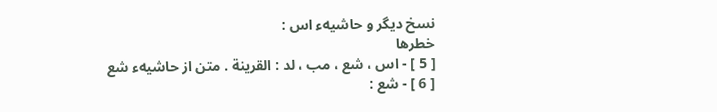نسخ ديگر و حاشيهء اس :
خطرها
[ 5 ] - اس ، شع ، مب ، لد : القرينة . متن از حاشيهء شع
[ 6 ] - شع :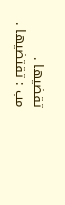تقضيها .
مب : تقتضيها .